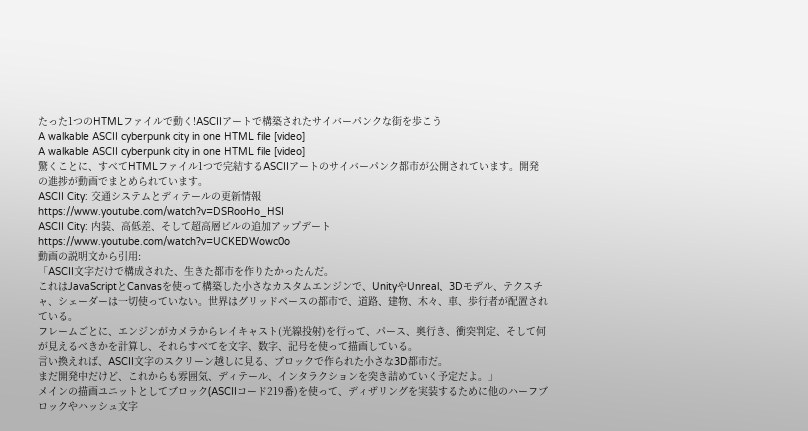たった1つのHTMLファイルで動く!ASCIIアートで構築されたサイバーパンクな街を歩こう
A walkable ASCII cyberpunk city in one HTML file [video]
A walkable ASCII cyberpunk city in one HTML file [video]
驚くことに、すべてHTMLファイル1つで完結するASCIIアートのサイバーパンク都市が公開されています。開発の進捗が動画でまとめられています。
ASCII City: 交通システムとディテールの更新情報
https://www.youtube.com/watch?v=DSRooHo_HSI
ASCII City: 内装、高低差、そして超高層ビルの追加アップデート
https://www.youtube.com/watch?v=UCKEDWowc0o
動画の説明文から引用:
「ASCII文字だけで構成された、生きた都市を作りたかったんだ。
これはJavaScriptとCanvasを使って構築した小さなカスタムエンジンで、UnityやUnreal、3Dモデル、テクスチャ、シェーダーは一切使っていない。世界はグリッドベースの都市で、道路、建物、木々、車、歩行者が配置されている。
フレームごとに、エンジンがカメラからレイキャスト(光線投射)を行って、パース、奥行き、衝突判定、そして何が見えるべきかを計算し、それらすべてを文字、数字、記号を使って描画している。
言い換えれば、ASCII文字のスクリーン越しに見る、ブロックで作られた小さな3D都市だ。
まだ開発中だけど、これからも雰囲気、ディテール、インタラクションを突き詰めていく予定だよ。」
メインの描画ユニットとしてブロック(ASCIIコード219番)を使って、ディザリングを実装するために他のハーフブロックやハッシュ文字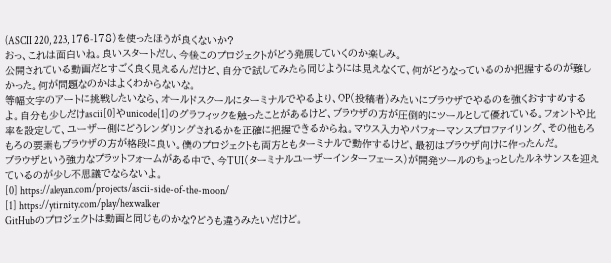(ASCII 220, 223, 176-178)を使ったほうが良くないか?
おっ、これは面白いね。良いスタートだし、今後このプロジェクトがどう発展していくのか楽しみ。
公開されている動画だとすごく良く見えるんだけど、自分で試してみたら同じようには見えなくて、何がどうなっているのか把握するのが難しかった。何が問題なのかはよくわからないな。
等幅文字のアートに挑戦したいなら、オールドスクールにターミナルでやるより、OP(投稿者)みたいにブラウザでやるのを強くおすすめするよ。自分も少しだけascii[0]やunicode[1]のグラフィックを触ったことがあるけど、ブラウザの方が圧倒的にツールとして優れている。フォントや比率を設定して、ユーザー側にどうレンダリングされるかを正確に把握できるからね。マウス入力やパフォーマンスプロファイリング、その他もろもろの要素もブラウザの方が格段に良い。僕のプロジェクトも両方ともターミナルで動作するけど、最初はブラウザ向けに作ったんだ。
ブラウザという強力なプラットフォームがある中で、今TUI(ターミナルユーザーインターフェース)が開発ツールのちょっとしたルネサンスを迎えているのが少し不思議でならないよ。
[0] https://aleyan.com/projects/ascii-side-of-the-moon/
[1] https://ytirnity.com/play/hexwalker
GitHubのプロジェクトは動画と同じものかな?どうも違うみたいだけど。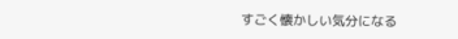すごく懐かしい気分になる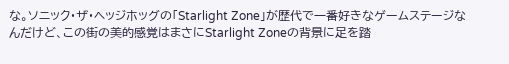な。ソニック・ザ・ヘッジホッグの「Starlight Zone」が歴代で一番好きなゲームステージなんだけど、この街の美的感覚はまさにStarlight Zoneの背景に足を踏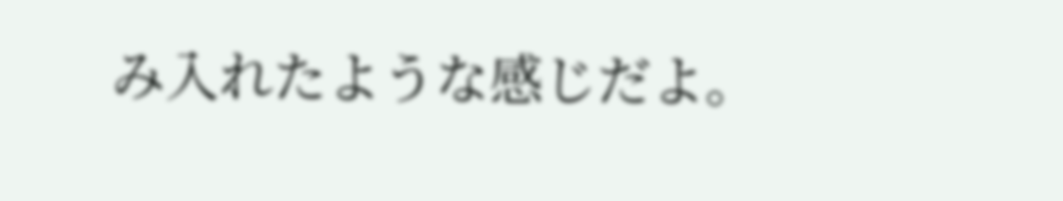み入れたような感じだよ。